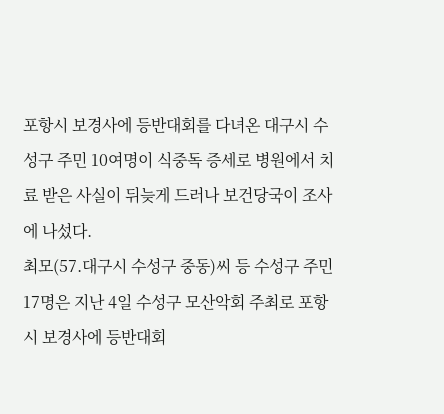포항시 보경사에 등반대회를 다녀온 대구시 수성구 주민 10여명이 식중독 증세로 병원에서 치료 받은 사실이 뒤늦게 드러나 보건당국이 조사에 나섰다.
최모(57.대구시 수성구 중동)씨 등 수성구 주민 17명은 지난 4일 수성구 모산악회 주최로 포항시 보경사에 등반대회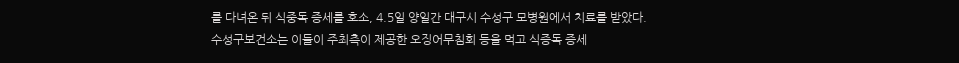를 다녀온 뒤 식중독 증세를 호소, 4.5일 양일간 대구시 수성구 모병원에서 치료를 받았다.
수성구보건소는 이들이 주최측이 제공한 오징어무침회 등을 먹고 식증독 증세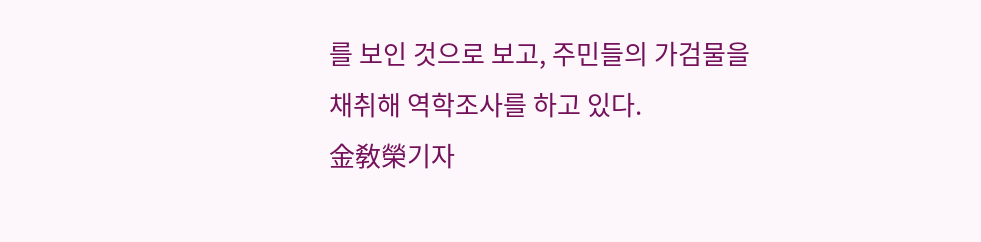를 보인 것으로 보고, 주민들의 가검물을 채취해 역학조사를 하고 있다.
金敎榮기자